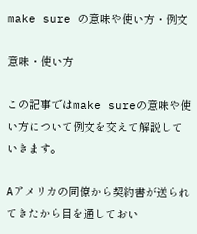make sure の意味や使い方・例文

意味・使い方

この記事ではmake sureの意味や使い方について例文を交えて解説していきます。

Aアメリカの同僚から契約書が送られてきたから目を通しておい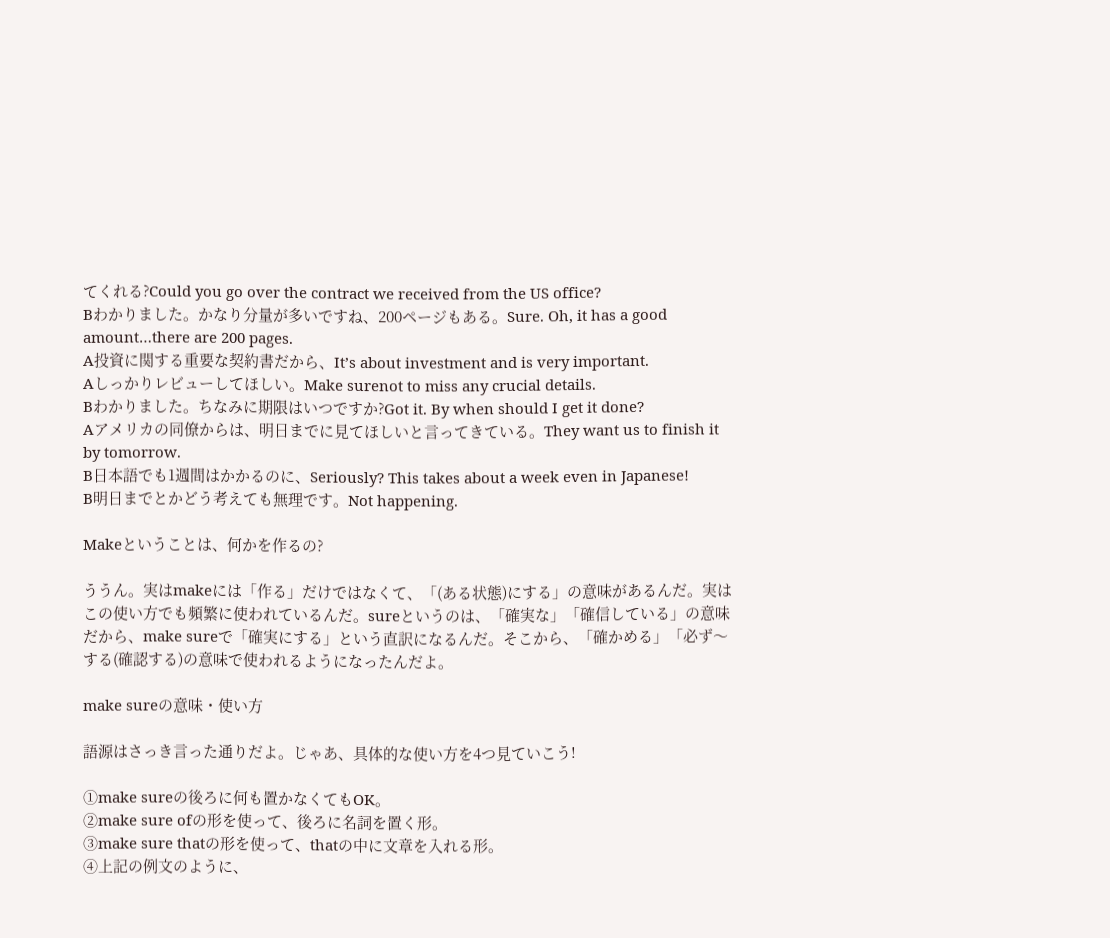てくれる?Could you go over the contract we received from the US office?
Bわかりました。かなり分量が多いですね、200ページもある。Sure. Oh, it has a good amount…there are 200 pages.
A投資に関する重要な契約書だから、It’s about investment and is very important.
Aしっかりレビューしてほしい。Make surenot to miss any crucial details.
Bわかりました。ちなみに期限はいつですか?Got it. By when should I get it done?
Aアメリカの同僚からは、明日までに見てほしいと言ってきている。They want us to finish it by tomorrow.
B日本語でも1週間はかかるのに、Seriously? This takes about a week even in Japanese!
B明日までとかどう考えても無理です。Not happening.

Makeということは、何かを作るの?

ううん。実はmakeには「作る」だけではなくて、「(ある状態)にする」の意味があるんだ。実はこの使い方でも頻繁に使われているんだ。sureというのは、「確実な」「確信している」の意味だから、make sureで「確実にする」という直訳になるんだ。そこから、「確かめる」「必ず〜する(確認する)の意味で使われるようになったんだよ。

make sureの意味・使い方

語源はさっき言った通りだよ。じゃあ、具体的な使い方を4つ見ていこう!

①make sureの後ろに何も置かなくてもOK。
②make sure ofの形を使って、後ろに名詞を置く形。
③make sure thatの形を使って、thatの中に文章を入れる形。
④上記の例文のように、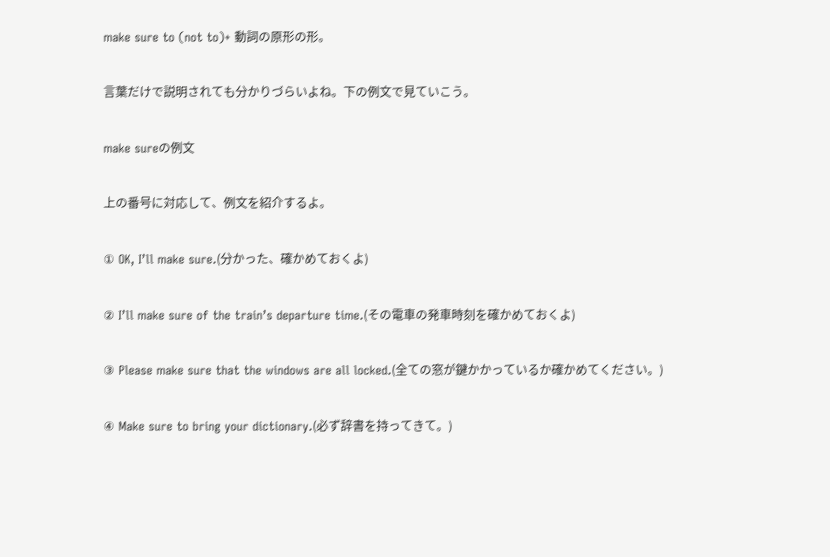make sure to (not to)+ 動詞の原形の形。

言葉だけで説明されても分かりづらいよね。下の例文で見ていこう。

make sureの例文

上の番号に対応して、例文を紹介するよ。

① OK, I’ll make sure.(分かった、確かめておくよ)

② I’ll make sure of the train’s departure time.(その電車の発車時刻を確かめておくよ)

③ Please make sure that the windows are all locked.(全ての窓が鍵かかっているか確かめてください。)

④ Make sure to bring your dictionary.(必ず辞書を持ってきて。)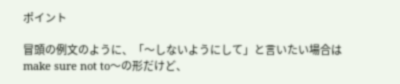ポイント

冒頭の例文のように、「〜しないようにして」と言いたい場合はmake sure not to〜の形だけど、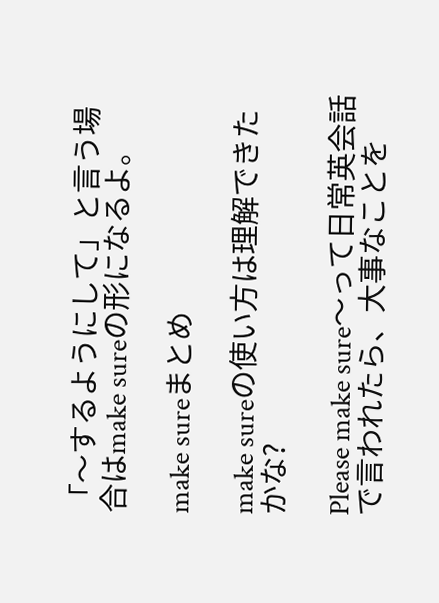「〜するようにして」と言う場合はmake sureの形になるよ。

make sureまとめ

make sureの使い方は理解できたかな?

Please make sure〜って日常英会話で言われたら、大事なことを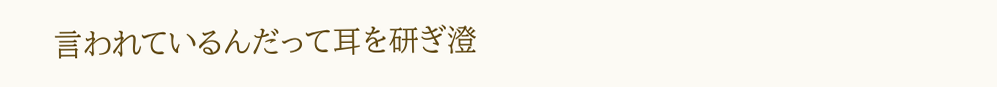言われているんだって耳を研ぎ澄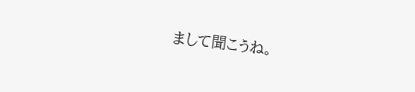まして聞こうね。